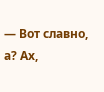— Вот славно, а? Ах,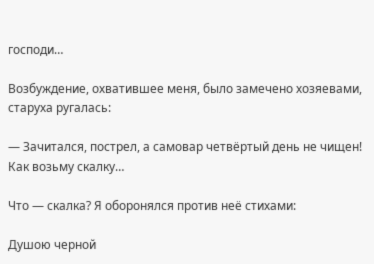господи…

Возбуждение, охватившее меня, было замечено хозяевами, старуха ругалась:

— Зачитался, пострел, а самовар четвёртый день не чищен! Как возьму скалку…

Что — скалка? Я оборонялся против неё стихами:

Душою черной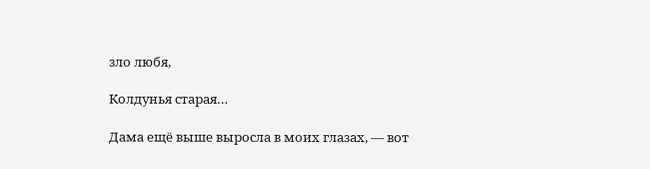зло любя,

Колдунья старая…

Дама ещё выше выросла в моих глазах, — вот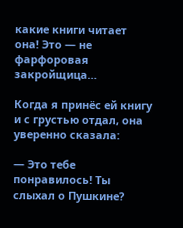какие книги читает она! Это — не фарфоровая закройщица…

Когда я принёс ей книгу и с грустью отдал, она уверенно сказала:

— Это тебе понравилось! Ты слыхал о Пушкине?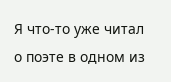Я что-то уже читал о поэте в одном из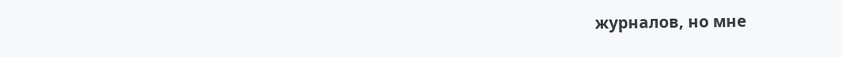журналов, но мне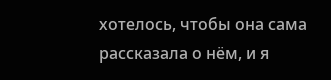хотелось, чтобы она сама рассказала о нём, и я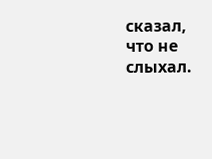сказал, что не слыхал.